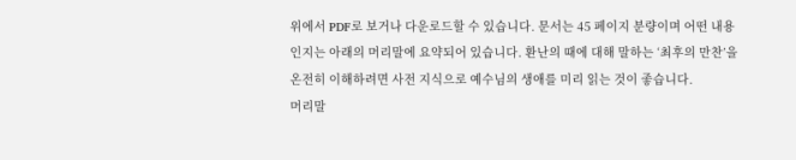위에서 PDF로 보거나 다운로드할 수 있습니다. 문서는 45 페이지 분량이며 어떤 내용인지는 아래의 머리말에 요약되어 있습니다. 환난의 때에 대해 말하는 ‘최후의 만찬’을 온전히 이해하려면 사전 지식으로 예수님의 생애를 미리 읽는 것이 좋습니다.
머리말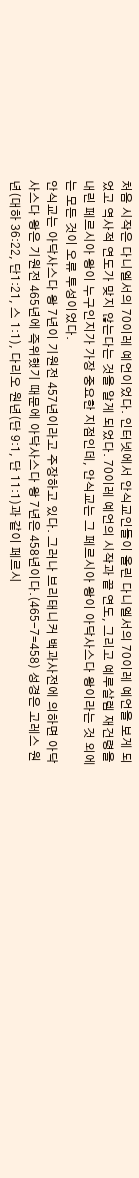처음 시작은 다니엘서의 70이레 예언이었다. 인터넷에서 안식교인들이 올린 다니엘서의 70이레 예언을 보게 되었고 역사적 연도가 맞지 않는다는 것을 알게 되었다. 70이레 예언의 시작과 끝 연도, 그리고 예루살렘 재건령을 내린 페르시아 왕이 누구인지가 가장 중요한 지점인데, 안식교는 그 페르시아 왕이 아닥사스다 왕이라는 것 외에는 모든 것이 오류 투성이었다.
안식교는 아닥사스다 왕 7년이 기원전 457년이라고 주장하고 있다. 그러나 브리태니커 백과사전에 의하면 아닥사스다 왕은 기원전 465년에 즉위했기 때문에 아닥사스다 왕 7년은 458년이다.(465-7=458) 성경은 고레스 원년(대하 36:22, 단1:21, 스 1:1), 다리오 원년(단 9:1, 단 11:1)과 같이 페르시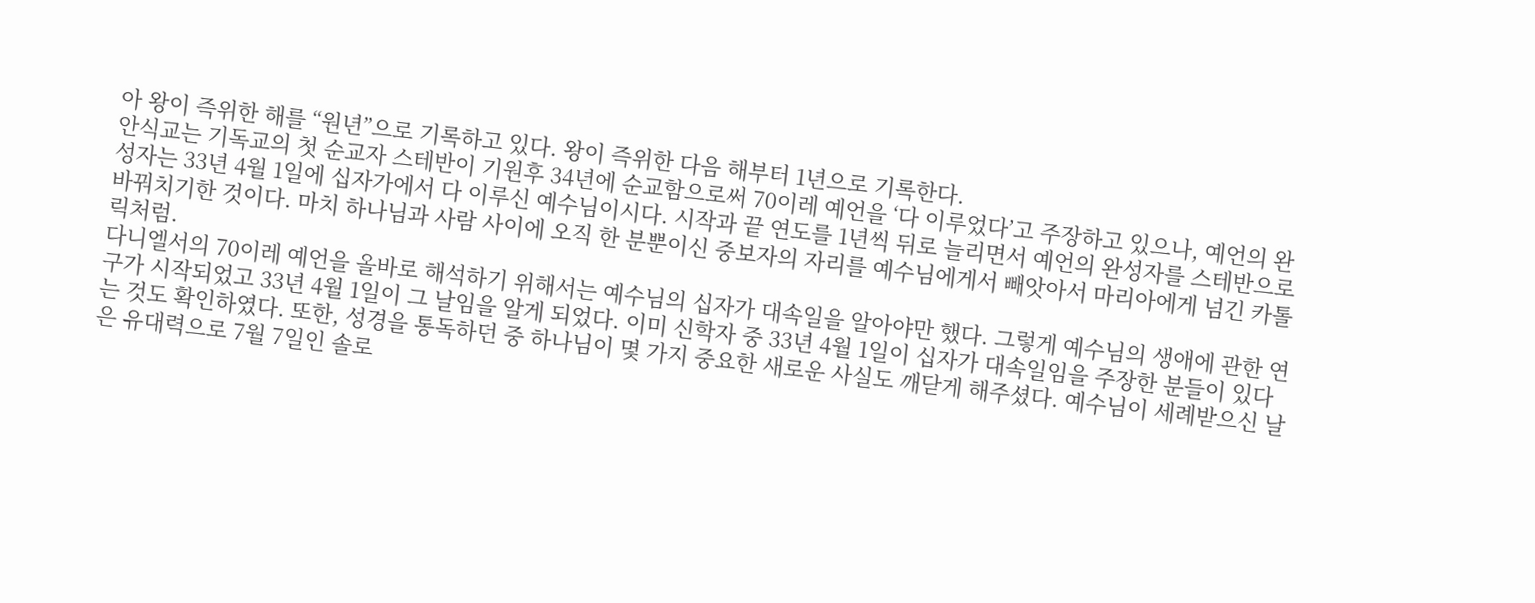아 왕이 즉위한 해를 “원년”으로 기록하고 있다. 왕이 즉위한 다음 해부터 1년으로 기록한다.
안식교는 기독교의 첫 순교자 스테반이 기원후 34년에 순교함으로써 70이레 예언을 ‘다 이루었다’고 주장하고 있으나, 예언의 완성자는 33년 4월 1일에 십자가에서 다 이루신 예수님이시다. 시작과 끝 연도를 1년씩 뒤로 늘리면서 예언의 완성자를 스테반으로 바꿔치기한 것이다. 마치 하나님과 사람 사이에 오직 한 분뿐이신 중보자의 자리를 예수님에게서 빼앗아서 마리아에게 넘긴 카톨릭처럼.
다니엘서의 70이레 예언을 올바로 해석하기 위해서는 예수님의 십자가 대속일을 알아야만 했다. 그렇게 예수님의 생애에 관한 연구가 시작되었고 33년 4월 1일이 그 날임을 알게 되었다. 이미 신학자 중 33년 4월 1일이 십자가 대속일임을 주장한 분들이 있다는 것도 확인하였다. 또한, 성경을 통독하던 중 하나님이 몇 가지 중요한 새로운 사실도 깨닫게 해주셨다. 예수님이 세례받으신 날은 유대력으로 7월 7일인 솔로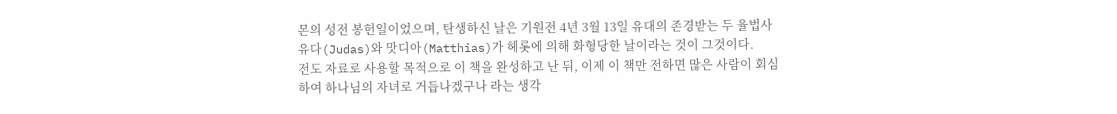몬의 성전 봉헌일이었으며, 탄생하신 날은 기원전 4년 3월 13일 유대의 존경받는 두 율법사 유다(Judas)와 맛디아(Matthias)가 헤롯에 의해 화형당한 날이라는 것이 그것이다.
전도 자료로 사용할 목적으로 이 책을 완성하고 난 뒤, 이제 이 책만 전하면 많은 사람이 회심하여 하나님의 자녀로 거듭나겠구나 라는 생각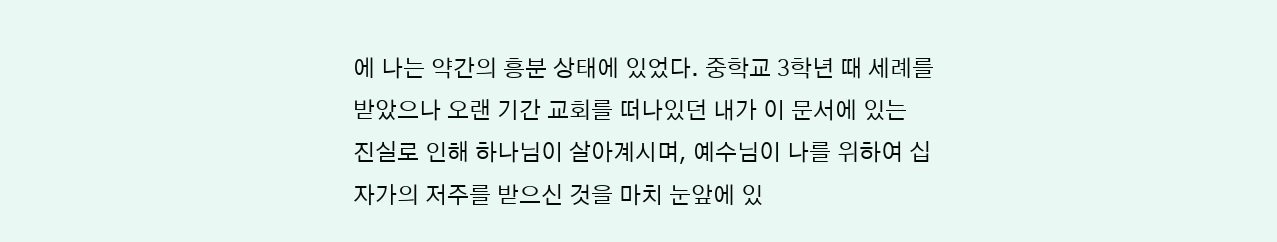에 나는 약간의 흥분 상태에 있었다. 중학교 3학년 때 세례를 받았으나 오랜 기간 교회를 떠나있던 내가 이 문서에 있는 진실로 인해 하나님이 살아계시며, 예수님이 나를 위하여 십자가의 저주를 받으신 것을 마치 눈앞에 있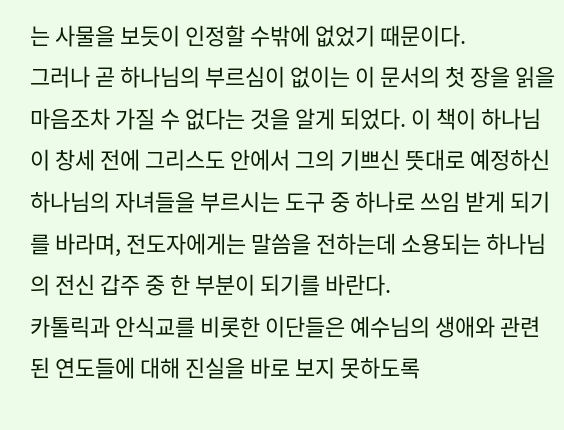는 사물을 보듯이 인정할 수밖에 없었기 때문이다.
그러나 곧 하나님의 부르심이 없이는 이 문서의 첫 장을 읽을 마음조차 가질 수 없다는 것을 알게 되었다. 이 책이 하나님이 창세 전에 그리스도 안에서 그의 기쁘신 뜻대로 예정하신 하나님의 자녀들을 부르시는 도구 중 하나로 쓰임 받게 되기를 바라며, 전도자에게는 말씀을 전하는데 소용되는 하나님의 전신 갑주 중 한 부분이 되기를 바란다.
카톨릭과 안식교를 비롯한 이단들은 예수님의 생애와 관련된 연도들에 대해 진실을 바로 보지 못하도록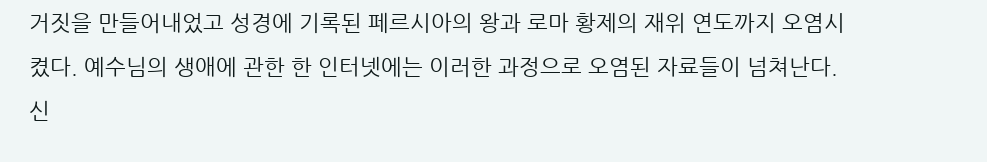거짓을 만들어내었고 성경에 기록된 페르시아의 왕과 로마 황제의 재위 연도까지 오염시켰다. 예수님의 생애에 관한 한 인터넷에는 이러한 과정으로 오염된 자료들이 넘쳐난다.
신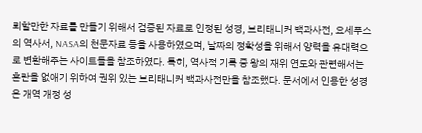뢰할만한 자료를 만들기 위해서 검증된 자료로 인정된 성경, 브리태니커 백과사전, 요세푸스의 역사서, NASA의 천문자료 등을 사용하였으며, 날짜의 정확성을 위해서 양력을 유대력으로 변환해주는 사이트들을 참조하였다. 특히, 역사적 기록 중 왕의 재위 연도와 관련해서는 혼란을 없애기 위하여 권위 있는 브리태니커 백과사전만을 참조했다. 문서에서 인용한 성경은 개역 개정 성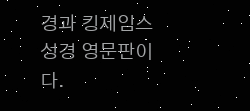경과 킹제임스 성경 영문판이다.